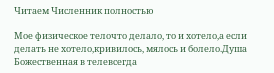Читаем Численник полностью

Мое физическое телочто делало, то и хотело,а если делать не хотело,кривилось, мялось и болело.Душа Божественная в телевсегда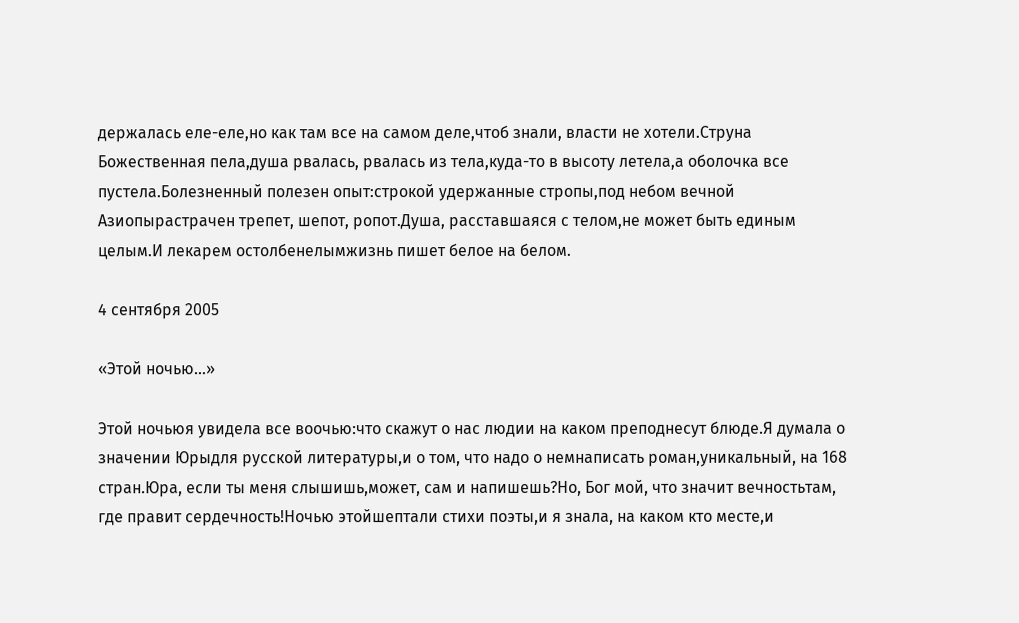держалась еле-еле,но как там все на самом деле,чтоб знали, власти не хотели.Струна Божественная пела,душа рвалась, рвалась из тела,куда-то в высоту летела,а оболочка все пустела.Болезненный полезен опыт:строкой удержанные стропы,под небом вечной Азиопырастрачен трепет, шепот, ропот.Душа, расставшаяся с телом,не может быть единым целым.И лекарем остолбенелымжизнь пишет белое на белом.

4 сентября 2005

«Этой ночью…»

Этой ночьюя увидела все воочью:что скажут о нас людии на каком преподнесут блюде.Я думала о значении Юрыдля русской литературы,и о том, что надо о немнаписать роман,уникальный, на 168 стран.Юра, если ты меня слышишь,может, сам и напишешь?Но, Бог мой, что значит вечностьтам, где правит сердечность!Ночью этойшептали стихи поэты,и я знала, на каком кто месте,и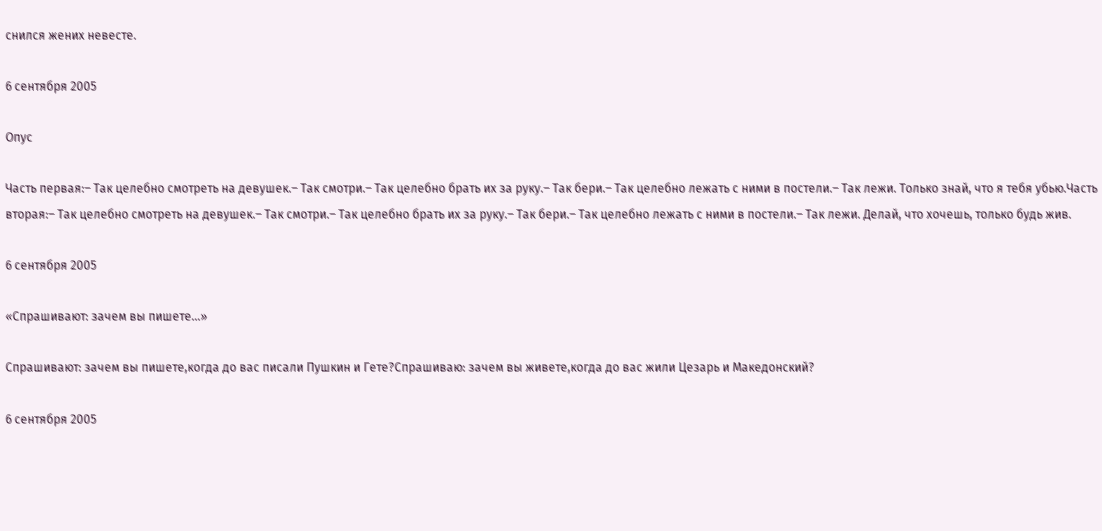снился жених невесте.

6 сентября 2005

Опус

Часть первая:– Так целебно смотреть на девушек.– Так смотри.– Так целебно брать их за руку.– Так бери.– Так целебно лежать с ними в постели.– Так лежи. Только знай, что я тебя убью.Часть вторая:– Так целебно смотреть на девушек.– Так смотри.– Так целебно брать их за руку.– Так бери.– Так целебно лежать с ними в постели.– Так лежи. Делай, что хочешь, только будь жив.

6 сентября 2005

«Спрашивают: зачем вы пишете…»

Спрашивают: зачем вы пишете,когда до вас писали Пушкин и Гете?Спрашиваю: зачем вы живете,когда до вас жили Цезарь и Македонский?

6 сентября 2005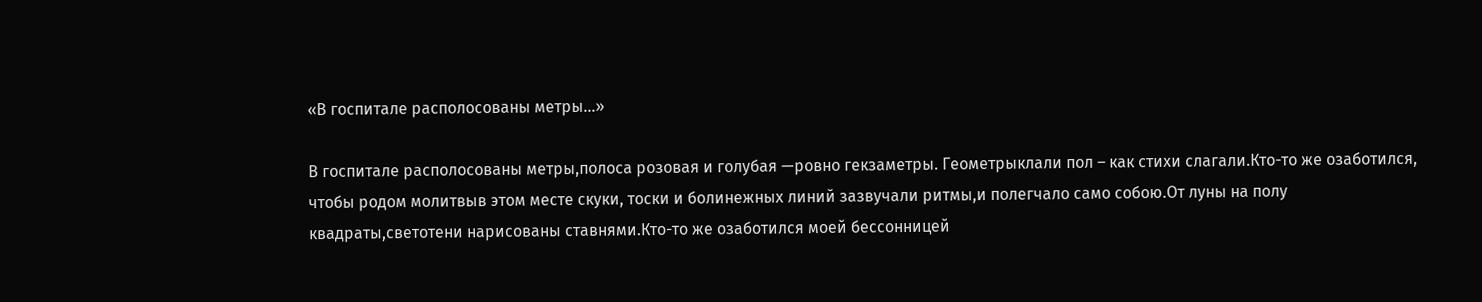«В госпитале располосованы метры…»

В госпитале располосованы метры,полоса розовая и голубая —ровно гекзаметры. Геометрыклали пол – как стихи слагали.Кто-то же озаботился, чтобы родом молитвыв этом месте скуки, тоски и болинежных линий зазвучали ритмы,и полегчало само собою.От луны на полу квадраты,светотени нарисованы ставнями.Кто-то же озаботился моей бессонницей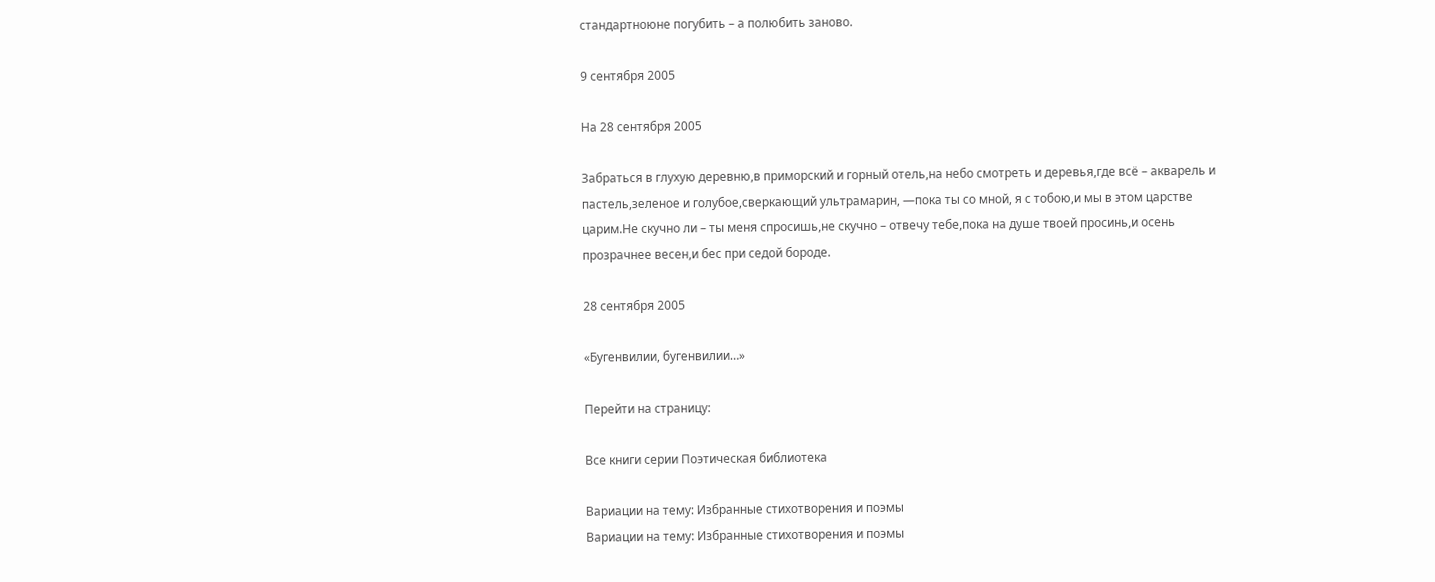стандартноюне погубить – а полюбить заново.

9 сентября 2005

На 28 сентября 2005

Забраться в глухую деревню,в приморский и горный отель,на небо смотреть и деревья,где всё – акварель и пастель,зеленое и голубое,сверкающий ультрамарин, —пока ты со мной, я с тобою,и мы в этом царстве царим.Не скучно ли – ты меня спросишь,не скучно – отвечу тебе,пока на душе твоей просинь,и осень прозрачнее весен,и бес при седой бороде.

28 сентября 2005

«Бугенвилии, бугенвилии…»

Перейти на страницу:

Все книги серии Поэтическая библиотека

Вариации на тему: Избранные стихотворения и поэмы
Вариации на тему: Избранные стихотворения и поэмы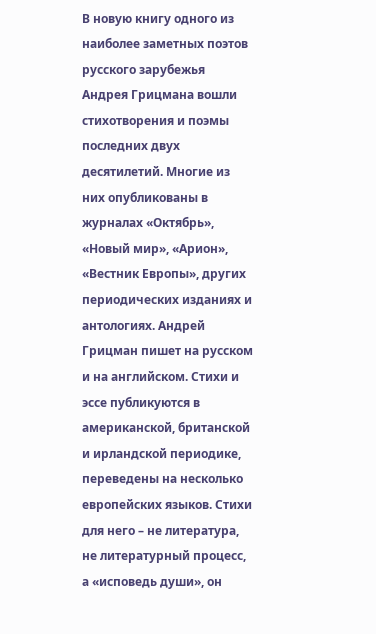В новую книгу одного из наиболее заметных поэтов русского зарубежья Андрея Грицмана вошли стихотворения и поэмы последних двух десятилетий. Многие из них опубликованы в журналах «Октябрь», «Новый мир», «Арион», «Вестник Европы», других периодических изданиях и антологиях. Андрей Грицман пишет на русском и на английском. Стихи и эссе публикуются в американской, британской и ирландской периодике, переведены на несколько европейских языков. Стихи для него – не литература, не литературный процесс, а «исповедь души», он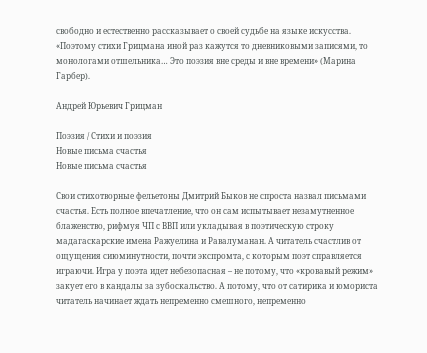свободно и естественно рассказывает о своей судьбе на языке искусства. «Поэтому стихи Грицмана иной раз кажутся то дневниковыми записями, то монологами отшельника… Это поэзия вне среды и вне времени» (Марина Гарбер).

Андрей Юрьевич Грицман

Поэзия / Стихи и поэзия
Новые письма счастья
Новые письма счастья

Свои стихотворные фельетоны Дмитрий Быков не спроста назвал письмами счастья. Есть полное впечатление, что он сам испытывает незамутненное блаженство, рифмуя ЧП с ВВП или укладывая в поэтическую строку мадагаскарские имена Ражуелина и Равалуманан. А читатель счастлив от ощущения сиюминутности, почти экспромта, с которым поэт справляется играючи. Игра у поэта идет небезопасная – не потому, что «кровавый режим» закует его в кандалы за зубоскальство. А потому, что от сатирика и юмориста читатель начинает ждать непременно смешного, непременно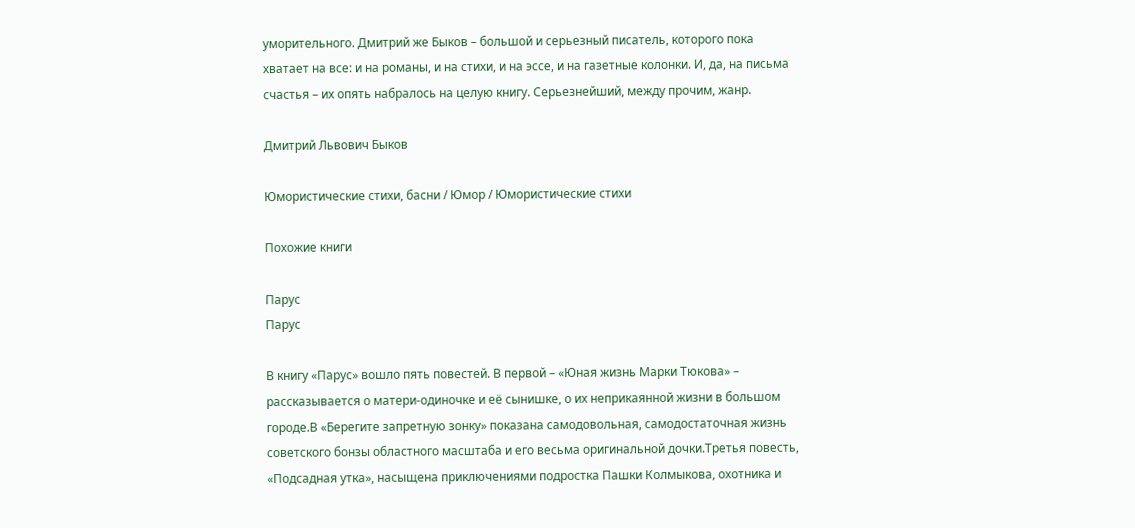уморительного. Дмитрий же Быков – большой и серьезный писатель, которого пока хватает на все: и на романы, и на стихи, и на эссе, и на газетные колонки. И, да, на письма счастья – их опять набралось на целую книгу. Серьезнейший, между прочим, жанр.

Дмитрий Львович Быков

Юмористические стихи, басни / Юмор / Юмористические стихи

Похожие книги

Парус
Парус

В книгу «Парус» вошло пять повестей. В первой – «Юная жизнь Марки Тюкова» – рассказывается о матери-одиночке и её сынишке, о их неприкаянной жизни в большом городе.В «Берегите запретную зонку» показана самодовольная, самодостаточная жизнь советского бонзы областного масштаба и его весьма оригинальной дочки.Третья повесть, «Подсадная утка», насыщена приключениями подростка Пашки Колмыкова, охотника и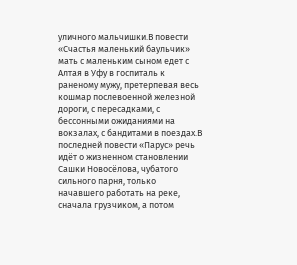уличного мальчишки.В повести «Счастья маленький баульчик» мать с маленьким сыном едет с Алтая в Уфу в госпиталь к раненому мужу, претерпевая весь кошмар послевоенной железной дороги, с пересадками, с бессонными ожиданиями на вокзалах, с бандитами в поездах.В последней повести «Парус» речь идёт о жизненном становлении Сашки Новосёлова, чубатого сильного парня, только начавшего работать на реке, сначала грузчиком, а потом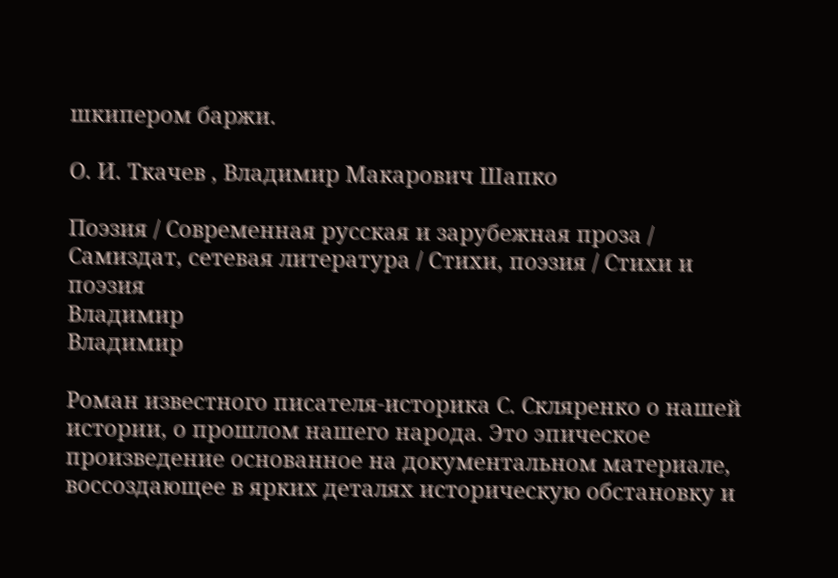шкипером баржи.

О. И. Ткачев , Владимир Макарович Шапко

Поэзия / Современная русская и зарубежная проза / Самиздат, сетевая литература / Cтихи, поэзия / Стихи и поэзия
Владимир
Владимир

Роман известного писателя-историка С. Скляренко о нашей истории, о прошлом нашего народа. Это эпическое произведение основанное на документальном материале, воссоздающее в ярких деталях историческую обстановку и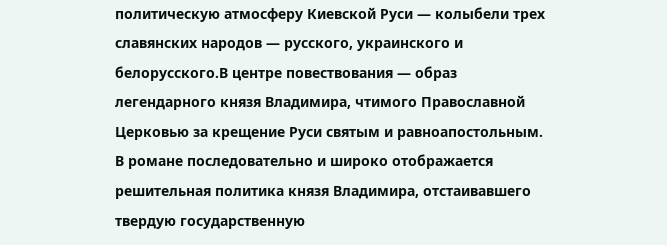политическую атмосферу Киевской Руси — колыбели трех славянских народов — русского, украинского и белорусского.В центре повествования — образ легендарного князя Владимира, чтимого Православной Церковью за крещение Руси святым и равноапостольным. В романе последовательно и широко отображается решительная политика князя Владимира, отстаивавшего твердую государственную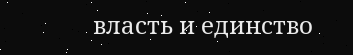власть и единство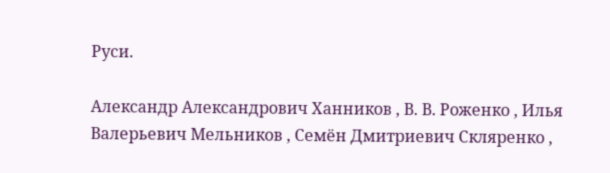Руси.

Александр Александрович Ханников , В. В. Роженко , Илья Валерьевич Мельников , Семён Дмитриевич Скляренко ,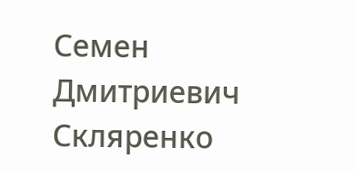Семен Дмитриевич Скляренко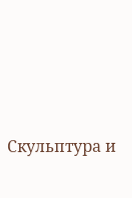Скульптура и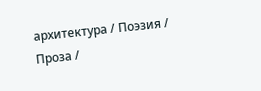архитектура / Поэзия / Проза /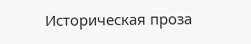Историческая проза